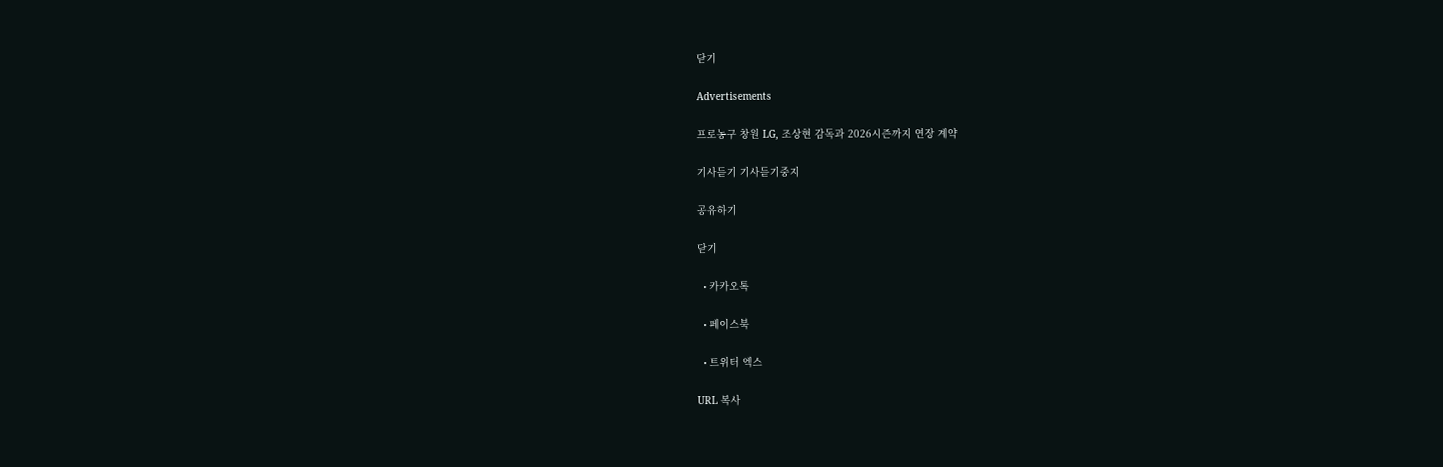닫기

Advertisements

프로농구 창원 LG, 조상현 감독과 2026시즌까지 연장 계약

기사듣기 기사듣기중지

공유하기

닫기

  • 카카오톡

  • 페이스북

  • 트위터 엑스

URL 복사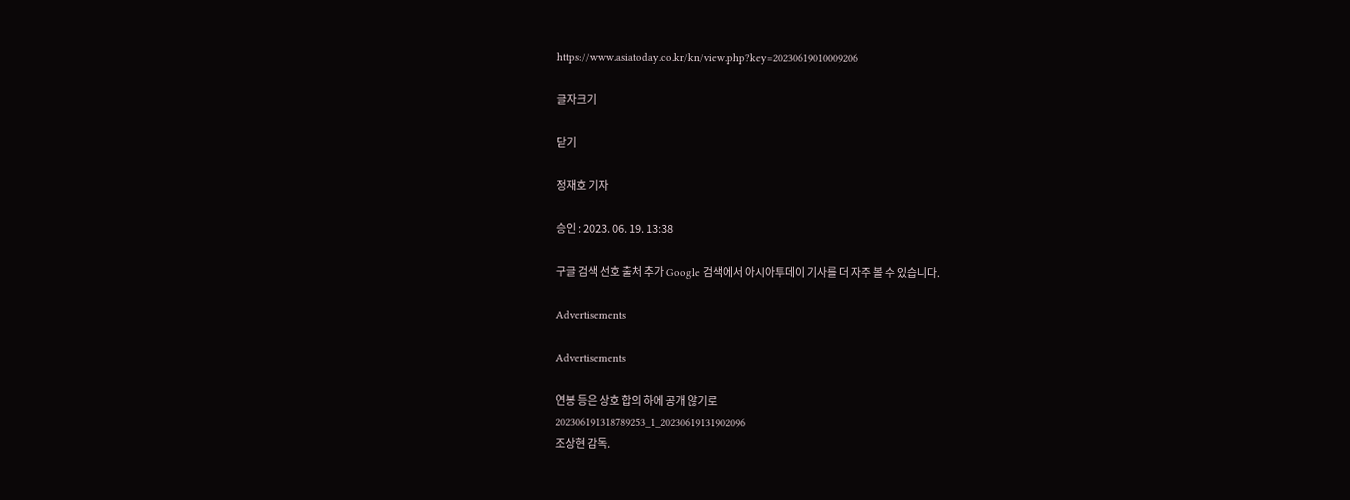https://www.asiatoday.co.kr/kn/view.php?key=20230619010009206

글자크기

닫기

정재호 기자

승인 : 2023. 06. 19. 13:38

구글 검색 선호 출처 추가 Google 검색에서 아시아투데이 기사를 더 자주 볼 수 있습니다.

Advertisements

Advertisements

연봉 등은 상호 합의 하에 공개 않기로
202306191318789253_1_20230619131902096
조상현 감독.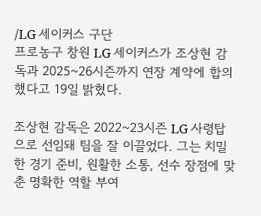/LG 세이커스 구단
프로농구 창원 LG 세이커스가 조상현 감독과 2025~26시즌까지 연장 계약에 합의했다고 19일 밝혔다.

조상현 감독은 2022~23시즌 LG 사령탑으로 선임돼 팀을 잘 이끌었다. 그는 치밀한 경기 준비, 원활한 소통, 선수 장점에 맞춘 명확한 역할 부여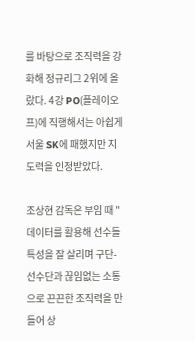를 바탕으로 조직력을 강화해 정규리그 2위에 올랐다. 4강 PO(플레이오프)에 직행해서는 아쉽게 서울 SK에 패했지만 지도력을 인정받았다.

조상현 감독은 부임 때 "데이터를 활용해 선수들 특성을 잘 살리며 구단-선수단과 끊임없는 소통으로 끈끈한 조직력을 만들어 상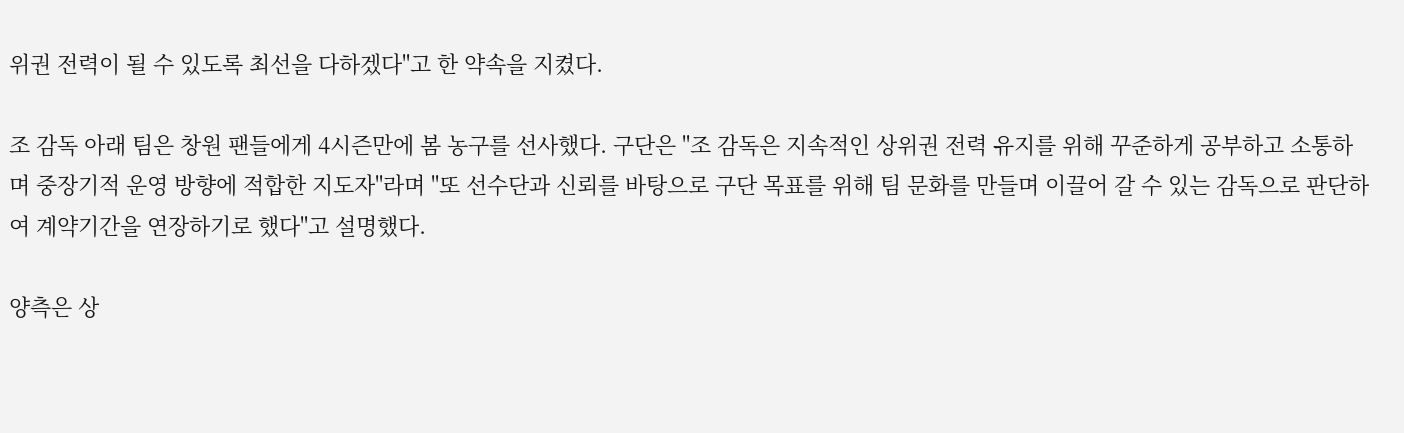위권 전력이 될 수 있도록 최선을 다하겠다"고 한 약속을 지켰다.

조 감독 아래 팀은 창원 팬들에게 4시즌만에 봄 농구를 선사했다. 구단은 "조 감독은 지속적인 상위권 전력 유지를 위해 꾸준하게 공부하고 소통하며 중장기적 운영 방향에 적합한 지도자"라며 "또 선수단과 신뢰를 바탕으로 구단 목표를 위해 팀 문화를 만들며 이끌어 갈 수 있는 감독으로 판단하여 계약기간을 연장하기로 했다"고 설명했다.

양측은 상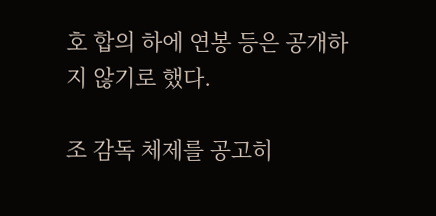호 합의 하에 연봉 등은 공개하지 않기로 했다.

조 감독 체제를 공고히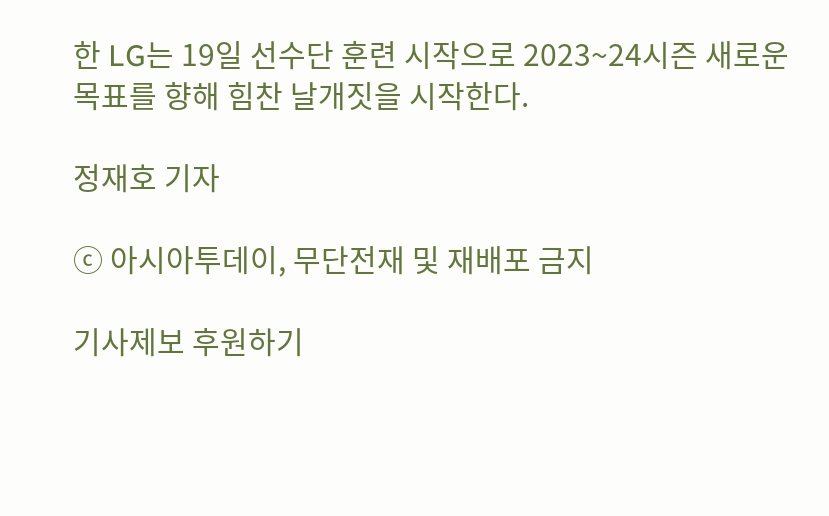한 LG는 19일 선수단 훈련 시작으로 2023~24시즌 새로운 목표를 향해 힘찬 날개짓을 시작한다.

정재호 기자

ⓒ 아시아투데이, 무단전재 및 재배포 금지

기사제보 후원하기